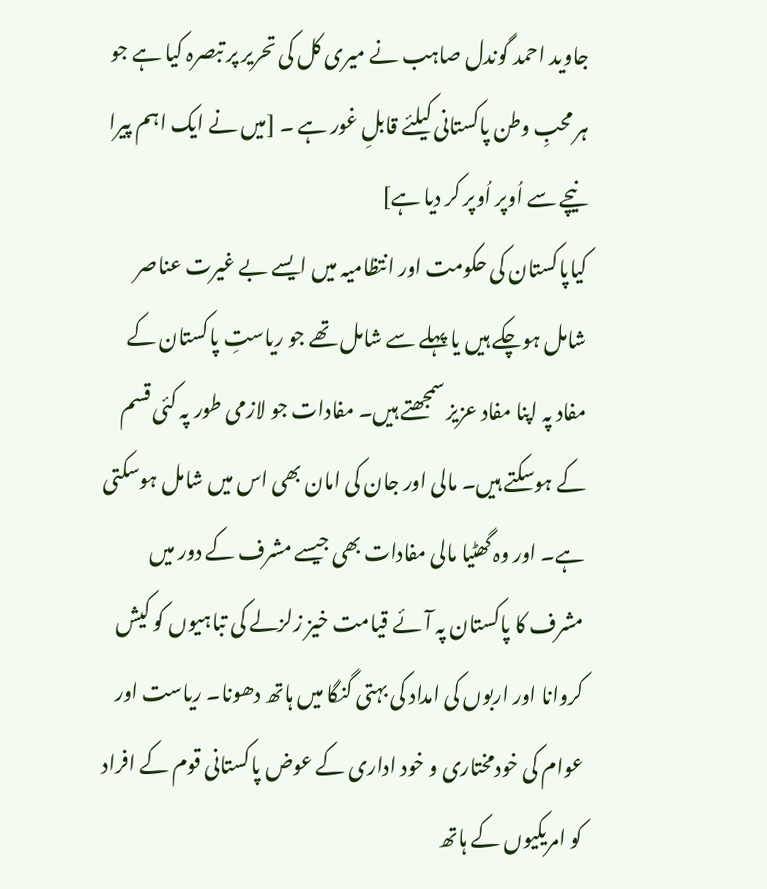جاوید احمد گوندل صاہب نے میری کل کی تحریر پر تبصرہ کیا ہے جو ہر محبِ وطن پاکستانی کیلئے قابلِ غور ہے ۔ [میں نے ایک اہم پیرا نیچے سے اُوپر اُوپر کر دیا ہے]
کیاپاکستان کی حکومت اور انتظامیہ میں ایسے بے غیرت عناصر شامل ہوچکے ہیں یا پہلے سے شامل تھے جو ریاستِ پاکستان کے مفاد پہ اپنا مفاد عزیز سمجھتے ہیں۔ مفادات جو لازمی طور پہ کئی قسم کے ہوسکتے ہیں۔ مالی اور جان کی امان بھی اس میں شامل ہوسکتی ہے۔ اور وہ گھٹیا مالی مفادات بھی جیسے مشرف کے دور میں مشرف کا پاکستان پہ آئے قیامت خیز زلزلے کی تباہیوں کو کیش کروانا اور اربوں کی امداد کی بہتی گنگا میں ہاتھ دھونا۔ ریاست اور عوام کی خودمختاری و خود اداری کے عوض پاکستانی قوم کے افراد کو امریکیوں کے ہاتھ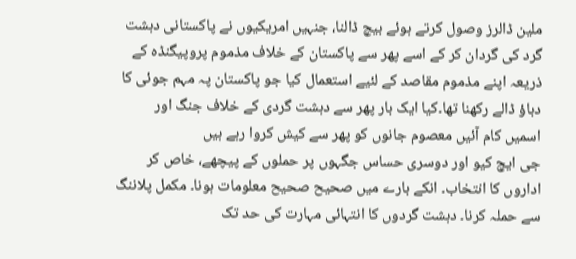ملین ڈالرز وصول کرتے ہوئے بیچ ڈالنا، جنہیں امریکیوں نے پاکستانی دہشت گرد کی گردان کر کے اسے پھر سے پاکستان کے خلاف مذموم پروپیگنڈہ کے ذریعہ اپنے مذموم مقاصد کے لئیے استعمال کیا جو پاکستان پہ مہم جوئی کا دباؤ ڈالے رکھنا تھا۔کیا ایک بار پھر سے دہشت گردی کے خلاف جنگ اور اسمیں کام آئیں معصوم جانوں کو پھر سے کیش کروا رہے ہیں
جی ایچ کیو اور دوسری حساس جگہوں پر حملوں کے پیچھے، خاص کر اداروں کا انتخاب۔ انکے بارے میں صحیح صحیح معلومات ہونا۔ مکمل پلاننگ سے حملہ کرنا۔ دہشت گردوں کا انتہائی مہارت کی حد تک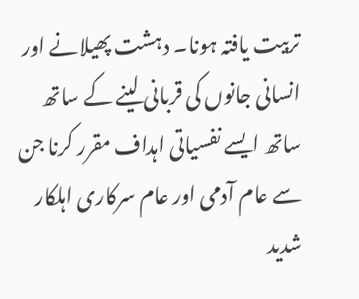تربیت یافتہ ہونا۔ دہشت پھیلانے اور انسانی جانوں کی قربانی لینے کے ساتھ ساتھ ایسے نفسیاتی اہداف مقرر کرنا جن سے عام آدمی اور عام سرکاری اہلکار شدید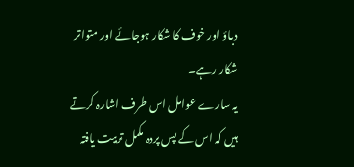دباؤ اور خوف کا شکار ہوجائے اور متواتر شکار رہے۔
یہ سارے عوامل اس طرف اشارہ کرتے ہیں کہ اس کے پس پردہ مکمل تربیت یافتہ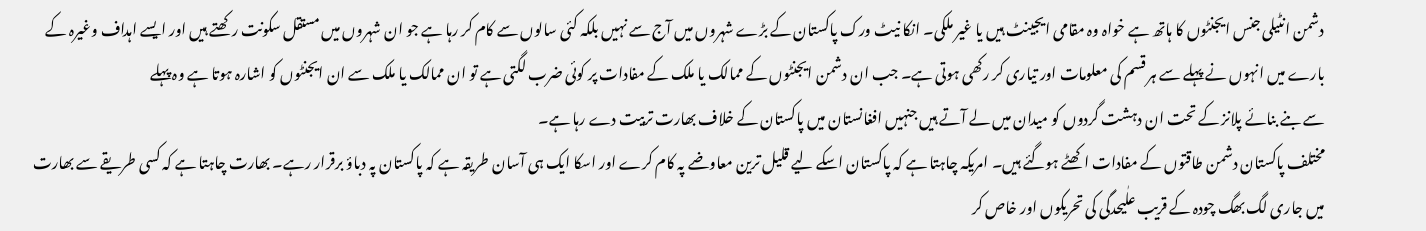دشمن انٹیلی جنس ایجنٹوں کا ہاتھ ہے خواہ وہ مقامی ایجینٹ ہیں یا غیر ملکی۔ انکا نیٹ ورک پاکستان کے بڑے شہروں میں آج سے نہیں بلکہ کئی سالوں سے کام کر رہا ہے جو ان شہروں میں مستقل سکونت رکھتے ہیں اور ایسے اہداف وغیرہ کے بارے میں انہوں نے پہلے سے ہر قسم کی معلومات اور تیاری کر رکھی ہوتی ہے۔ جب ان دشمن ایجنٹوں کے ممالک یا ملک کے مفادات پر کوئی ضرب لگتی ہے تو ان ممالک یا ملک سے ان ایجنٹوں کو اشارہ ہوتا ہے وہ پہلے
سے بنے بنائے پلانز کے تحت ان دہشت گردوں کو میدان میں لے آتے ہیں جنہیں افغانستان میں پاکستان کے خلاف بھارت تربیت دے رہا ہے۔
مختلف پاکستان دشمن طاقتوں کے مفادات اکھٹے ہوگئے ہیں۔ امریکہ چاہتا ہے کہ پاکستان اسکے لیے قلیل ترین معاوضے پہ کام کرے اور اسکا ایک ہی آسان طریقہ ہے کہ پاکستان پہ دباؤ برقرار رہے۔ بھارت چاہتا ہے کہ کسی طریقے سے بھارت میں جاری لگ بھگ چودہ کے قریب علٰیحدگی کی تحریکوں اور خاص کر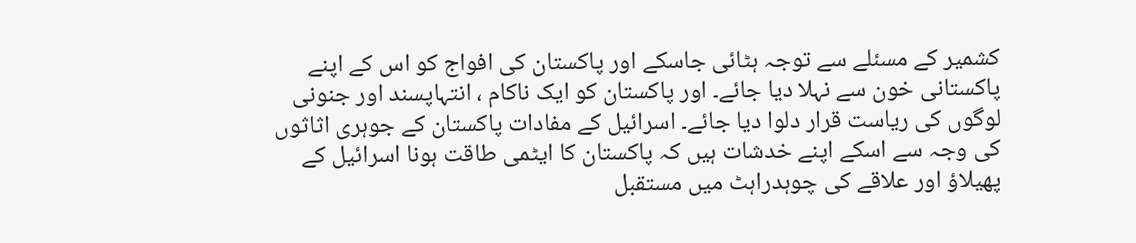کشمیر کے مسئلے سے توجہ ہٹائی جاسکے اور پاکستان کی افواج کو اس کے اپنے پاکستانی خون سے نہلا دیا جائے۔ اور پاکستان کو ایک ناکام ، انتہاپسند اور جنونی لوگوں کی ریاست قرار دلوا دیا جائے۔ اسرائیل کے مفادات پاکستان کے جوہری اثاثوں کی وجہ سے اسکے اپنے خدشات ہیں کہ پاکستان کا ایٹمی طاقت ہونا اسرائیل کے پھیلاؤ اور علاقے کی چوہدراہٹ میں مستقبل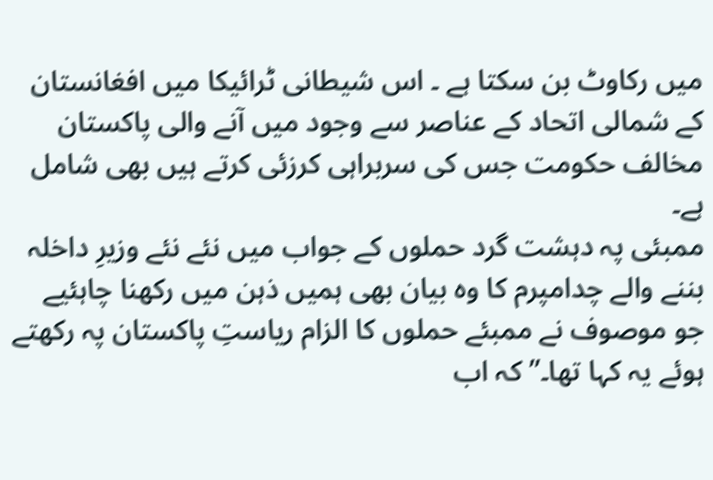میں رکاوٹ بن سکتا ہے ۔ اس شیطانی ٹرائیکا میں افغانستان کے شمالی اتحاد کے عناصر سے وجود میں آنے والی پاکستان مخالف حکومت جس کی سربراہی کرزئی کرتے ہیں بھی شامل ہے۔
ممبئی پہ دہشت گرد حملوں کے جواب میں نئے نئے وزیرِ داخلہ بننے والے چدامپرم کا وہ بیان بھی ہمیں ذہن میں رکھنا چاہئیے جو موصوف نے ممبئے حملوں کا الزام ریاستِ پاکستان پہ رکھتے ہوئے یہ کہا تھا۔” کہ اب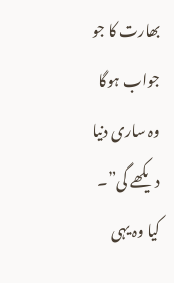بھارت کا جو جواب ہوگا وہ ساری دنیا دیکھے گی”۔ کیا وہ یہی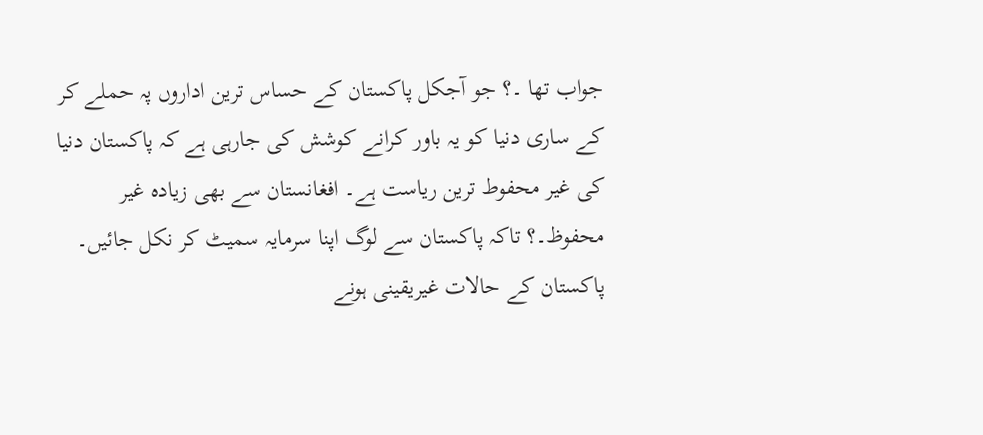جواب تھا ۔؟ جو آجکل پاکستان کے حساس ترین اداروں پہ حملے کر کے ساری دنیا کو یہ باور کرانے کوشش کی جارہی ہے کہ پاکستان دنیا کی غیر محفوط ترین ریاست ہے۔ افغانستان سے بھی زیادہ غیر محفوظ۔؟ تاکہ پاکستان سے لوگ اپنا سرمایہ سمیٹ کر نکل جائیں۔ پاکستان کے حالات غیریقینی ہونے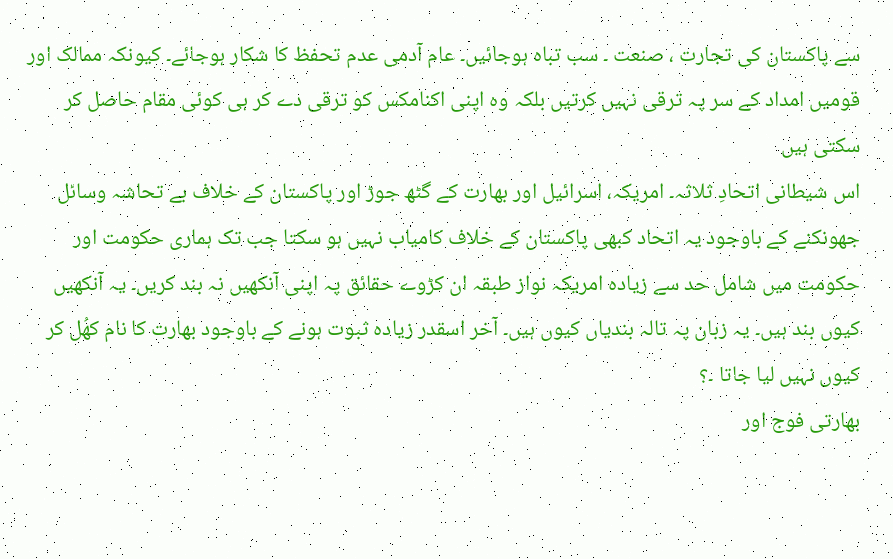سے پاکستان کی تجارت ، صنعت ۔ سب تباہ ہوجائیں۔ عام آدمی عدم تحفظ کا شکار ہوجائے۔ کیونکہ ممالک اور قومیں امداد کے سر پہ ترقی نہیں کرتیں بلکہ وہ اپنی اکنامکس کو ترقی دے کر ہی کوئی مقام حاصل کر سکتی ہیں
اس شیطانی اتحادِ ثلاثہ۔ امریکہ، اسرائیل اور بھارت کے گٹھ جوڑ اور پاکستان کے خلاف بے تحاشہ وسائل جھونکنے کے باوجود یہ اتحاد کبھی پاکستان کے خلاف کامیاب نہیں ہو سکتا جب تک ہماری حکومت اور حکومت میں شامل حد سے زیادہ امریکہ نواز طبقہ ان کڑوے حقائق پہ اپنی آنکھیں نہ بند کریں۔ یہ آنکھیں کیوں بند ہیں۔ یہ زبان پہ تالہ بندیاں کیوں ہیں۔ آخر اسقدر زیادہ ثبوت ہونے کے باوجود بھارت کا نام کھُل کر کیوں نہیں لیا جاتا ۔؟
بھارتی فوج اور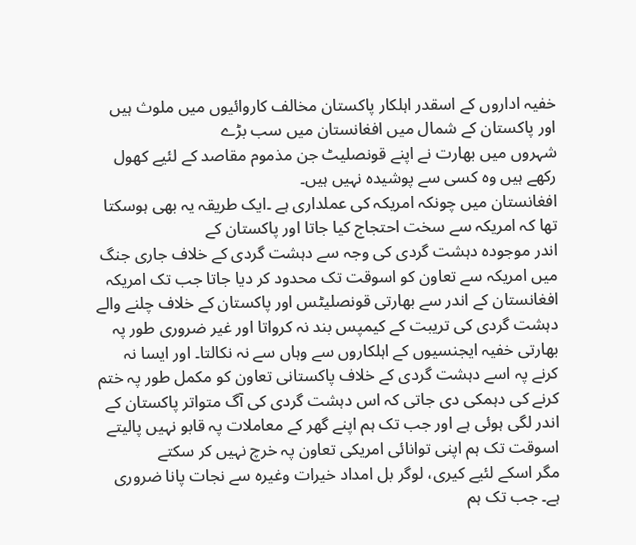خفیہ اداروں کے اسقدر اہلکار پاکستان مخالف کاروائیوں میں ملوث ہیں اور پاکستان کے شمال میں افغانستان میں سب بڑے
شہروں میں بھارت نے اپنے قونصلیٹ جن مذموم مقاصد کے لئیے کھول رکھے ہیں وہ کسی سے پوشیدہ نہیں ہیں۔
افغانستان میں چونکہ امریکہ کی عملداری ہے ۔ایک طریقہ یہ بھی ہوسکتا تھا کہ امریکہ سے سخت احتجاج کیا جاتا اور پاکستان کے
اندر موجودہ دہشت گردی کی وجہ سے دہشت گردی کے خلاف جاری جنگ میں امریکہ سے تعاون کو اسوقت تک محدود کر دیا جاتا جب تک امریکہ افغانستان کے اندر سے بھارتی قونصلیٹس اور پاکستان کے خلاف چلنے والے دہشت گردی کی تریبت کے کیمپس بند نہ کرواتا اور غیر ضروری طور پہ بھارتی خفیہ ایجنسیوں کے اہلکاروں سے وہاں سے نہ نکالتا۔ اور ایسا نہ کرنے پہ اسے دہشت گردی کے خلاف پاکستانی تعاون کو مکمل طور پہ ختم کرنے کی دہمکی دی جاتی کہ اس دہشت گردی کی آگ متواتر پاکستان کے اندر لگی ہوئی ہے اور جب تک ہم اپنے گھر کے معاملات پہ قابو نہیں پالیتے اسوقت تک ہم اپنی توانائی امریکی تعاون پہ خرچ نہیں کر سکتے
مگر اسکے لئیے کیری، لوگر بل امداد خیرات وغیرہ سے نجات پانا ضروری ہے۔ جب تک ہم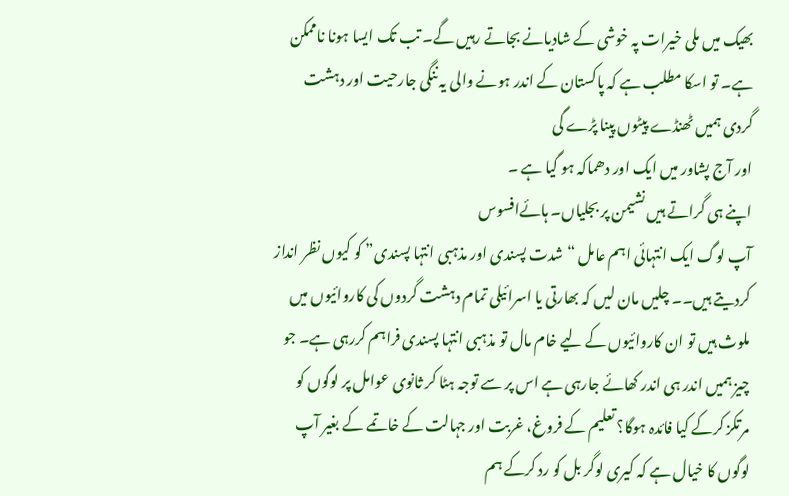بھیک میں ملی خیرات پہ خوشی کے شادیانے بجاتے رہیں گے۔ تب تک ایسا ہونا ناممکن ہے۔ تو اسکا مطلب ہے کہ پاکستان کے اندر ہونے والی یہ ننگی جارحیت اور دہشت گردی ہمیں ٹھنڈے پیٹوں پینا پڑے گی
اور آج پشاور میں ایک اور دھماکہ ہو گیا ہے ۔
اپنے ہی گراتے ہیں نشیمن پر بجلیاں۔ ہائےافسوس
آپ لوگ ایک انتہائی اہم عامل “شدت پسندی اور مذہبی انتہا پسندی” کو کیوں نظر انداز کردیتے ہیں۔۔ چلیں مان لیں کہ بھارتی یا اسرائیلی تمام دہشت گردوں کی کاروائیوں میں ملوث ہیں تو ان کاروائیوں کے لیے خام مال تو مذہبی انتہا پسندی فراہم کررہی ہے۔ جو چیز ہمیں اندر ہی اندر کھائے جارہی ہے اس پر سے توجہ ہٹا کر ثانوی عوامل پر لوگوں کو مرتکز کرکے کیا فائدہ ہوگا؟ تعلیم کے فروغ، غربت اور جہالت کے خاتمے کے بغیر آپ لوگوں کا خیال ہے کہ کیری لوگر بل کو رد کرکے ہم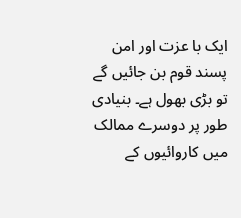ایک با عزت اور امن پسند قوم بن جائیں گے تو بڑی بھول ہے۔ بنیادی طور پر دوسرے ممالک میں کاروائیوں کے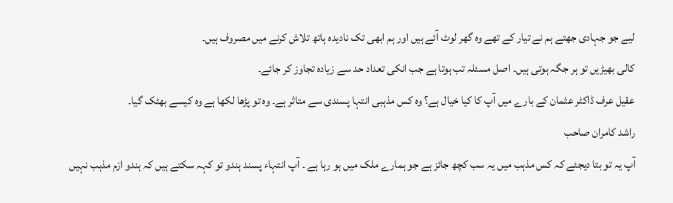لیے جو جہادی جھتے ہم نے تیار کے تھے وہ گھر لوٹ آئے ہیں اور ہم ابھی تک نادیدہ ہاتھ تلاش کرنے میں مصروف ہیں۔
کالی بھیڑیں تو ہر جگہ ہوتی ہیں۔ اصل مسئلہ تب ہوتا ہے جب انکی تعداد حد سے زیادہ تجاوز کر جائے۔
عقیل عرف ڈاکٹر عثمان کے بارے میں آپ کا کیا خیال ہے؟ وہ کس مذہبی انتہا پسندی سے متاثر ہے۔ وہ تو پڑھا لکھا ہے وہ کیسے بھٹک گیا۔
راشد کامران صاحب
آپ یہ تو بتا دیجئے کہ کس مذہب میں یہ سب کچھ جائز ہے جو ہمارے ملک میں ہو رہا ہے ۔ آپ انتہاء پسند ہندو تو کہہ سکتے ہیں کہ ہندو ازم مذہب نہیں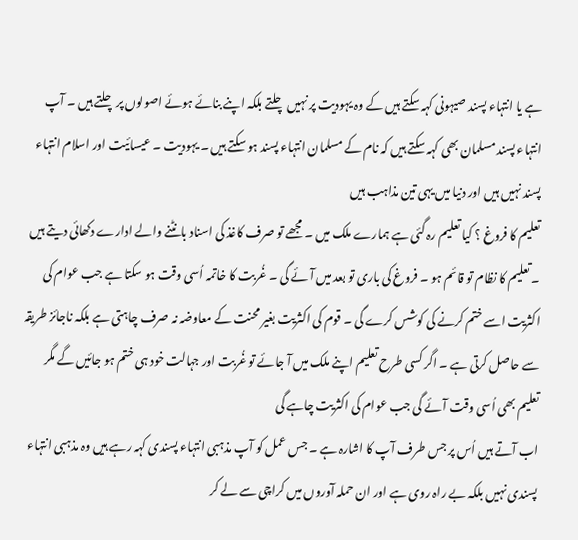ہے یا انتہاء پسند صیہونی کہہ سکتے ہیں کے وہ یہودیت پر نہیں چلتے بلکہ اپنے بنائے ہوئے اصولوں پر چلتے ہیں ۔ آپ انتہاء پسند مسلمان بھی کہہ سکتے ہیں کہ نام کے مسلمان انتہاء پسند ہو سکتے ہیں ۔ يہودیت ۔ عیسائیت اور اسلام انتہاء پسند نہیں ہیں اور دنیا میں يہی تین مذاہب ہیں
تعلیم کا فروغ ؟ کیا تعلیم رہ گئی ہے ہمارے ملک میں ۔ مجھے تو صرف کاغذ کی اسناد بانٹنے والے ادارے دکھائی دیتے ہیں ۔ تعلیم کا نظام تو قائم ہو ۔ فروغ کی باری تو بعد میں آئے گی ۔ غُربت کا خاتمہ اُسی وقت ہو سکتا ہے جب عوام کی اکثریت اسے ختم کرنے کی کوشس کرے گی ۔ قوم کی اکثریت بغیر محنت کے معاوضہ نہ صرف چاہتی ہے بلکہ ناجائز طریقہ سے حاصل کرتی ہے ۔ اگر کسی طرح تعلیم اپنے ملک میں آ جائے تو غُربت اور جہالت خود ہی ختم ہو جائیں گے مگر تعلیم بھی اُسی وقت آئے گی جب عوام کی اکثریت چاہے گی
اب آتے ہیں اُس پر جس طرف آپ کا اشارہ ہے ۔ جس عمل کو آپ مذہبی انتہاء پسندی کہہ رہے ہیں وہ مذہبی انتہاء پسندی نہیں بلکہ بے راہ روی ہے اور ان حملہ آوروں میں کراچی سے لے کر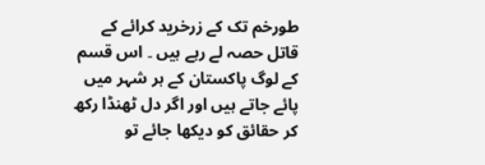طورخم تک کے زرخرید کرائے کے قاتل حصہ لے رہے ہیں ۔ اس قسم کے لوگ پاکستان کے ہر شہر میں پائے جاتے ہیں اور اگر دل ٹھنڈا رکھ کر حقائق کو دیکھا جائے تو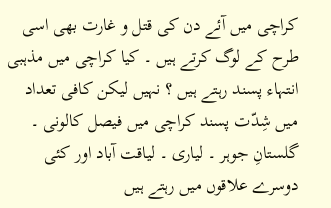کراچی میں آئے دن کی قتل و غارت بھی اسی طرح کے لوگ کرتے ہیں ۔ کیا کراچی میں مذہبی انتہاء پسند رہتے ہیں ؟ نہیں لیکن کافی تعداد میں شِدّت پسند کراچی میں فیصل کالونی ۔ گلستانِ جوہر ۔ لیاری ۔ لیاقت آباد اور کئی دوسرے علاقوں میں رہتے ہیں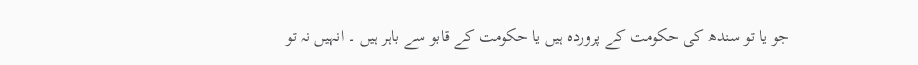جو یا تو سندھ کی حکومت کے پروردہ ہیں یا حکومت کے قابو سے باہر ہیں ۔ انہیں نہ تو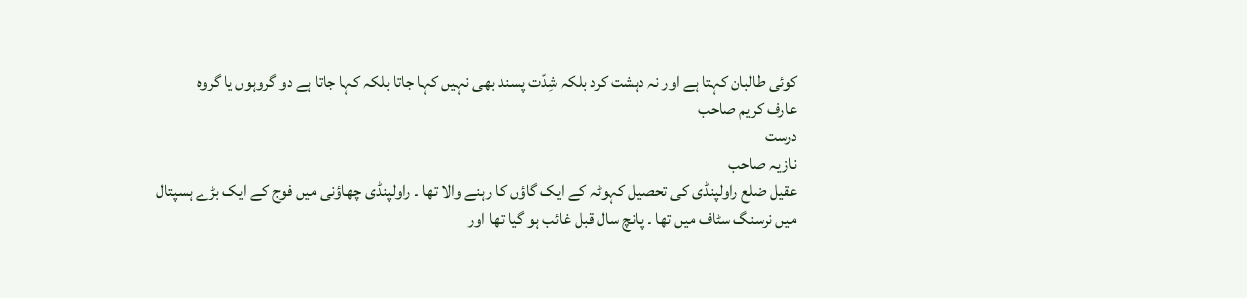کوئی طالبان کہتا ہے اور نہ دہشت کرد بلکہ شِدّت پسند بھی نہیں کہا جاتا بلکہ کہا جاتا ہے دو گروہوں یا گروہ
عارف کریم صاحب
درست
نازیہ صاحب
عقیل ضلع راولپنڈی کی تحصیل کہوٹہ کے ایک گاؤں کا رہنے والا تھا ۔ راولپنڈی چھاؤنی میں فوج کے ایک بڑے ہسپتال میں نرسنگ سٹاف میں تھا ۔ پانچ سال قبل غائب ہو گیا تھا اور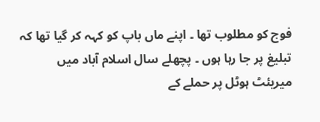فوج کو مطلوب تھا ۔ اپنے ماں باپ کو کہہ کر گیا تھا کہ تبلیغ پر جا رہا ہوں ۔ پچھلے سال اسلام آباد میں میریئٹ ہوٹل پر حملے کے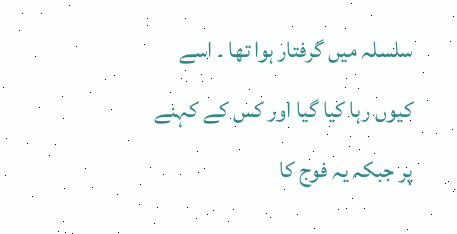سلسلہ میں گرفتار ہوا تھا ۔ اسے کیوں رہا کیا گیا اور کس کے کہنے پر جبکہ یہ فوج کا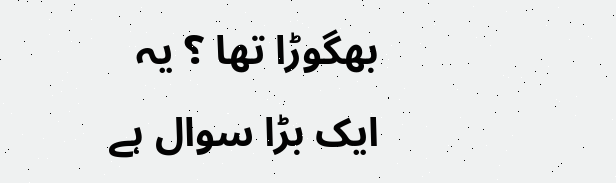بھگوڑا تھا ؟ یہ ایک بڑا سوال ہے